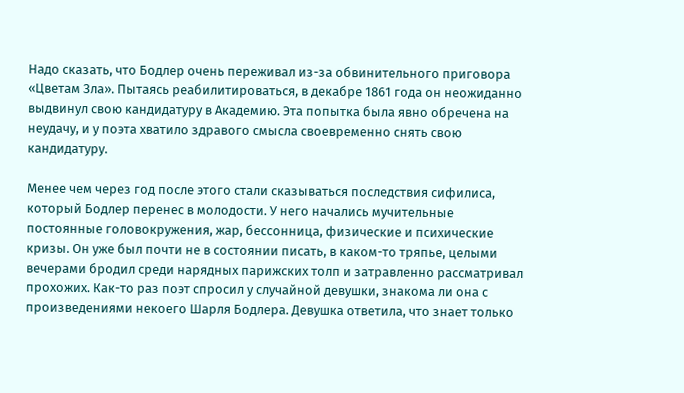Надо сказать, что Бодлер очень переживал из-за обвинительного приговора «Цветам Зла». Пытаясь реабилитироваться, в декабре 1861 года он неожиданно выдвинул свою кандидатуру в Академию. Эта попытка была явно обречена на неудачу, и у поэта хватило здравого смысла своевременно снять свою кандидатуру.

Менее чем через год после этого стали сказываться последствия сифилиса, который Бодлер перенес в молодости. У него начались мучительные постоянные головокружения, жар, бессонница, физические и психические кризы. Он уже был почти не в состоянии писать, в каком-то тряпье, целыми вечерами бродил среди нарядных парижских толп и затравленно рассматривал прохожих. Как-то раз поэт спросил у случайной девушки, знакома ли она с произведениями некоего Шарля Бодлера. Девушка ответила, что знает только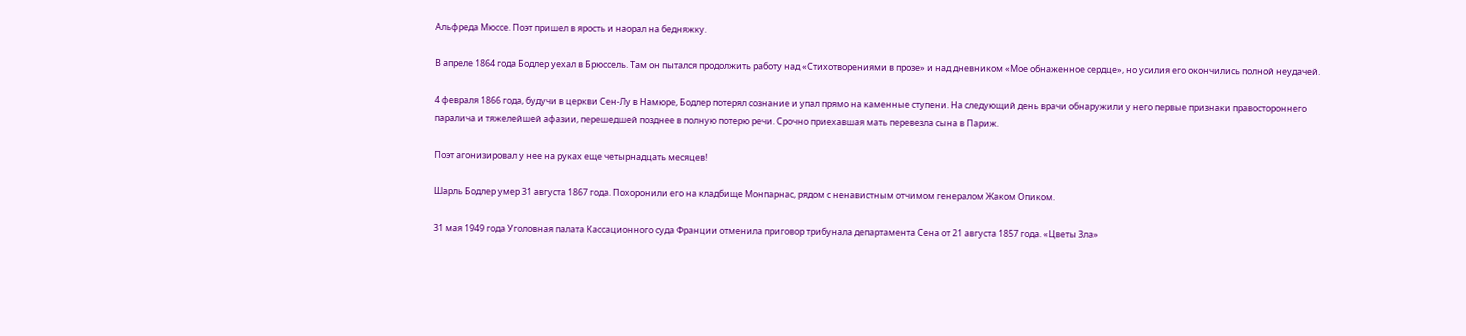Альфреда Мюссе. Поэт пришел в ярость и наорал на бедняжку.

В апреле 1864 года Бодлер уехал в Брюссель. Там он пытался продолжить работу над «Стихотворениями в прозе» и над дневником «Мое обнаженное сердце», но усилия его окончились полной неудачей.

4 февраля 1866 года, будучи в церкви Сен-Лу в Намюре, Бодлер потерял сознание и упал прямо на каменные ступени. На следующий день врачи обнаружили у него первые признаки правостороннего паралича и тяжелейшей афазии, перешедшей позднее в полную потерю речи. Срочно приехавшая мать перевезла сына в Париж.

Поэт агонизировал у нее на руках еще четырнадцать месяцев!

Шарль Бодлер умер 31 августа 1867 года. Похоронили его на кладбище Монпарнас, рядом с ненавистным отчимом генералом Жаком Опиком.

31 мая 1949 года Уголовная палата Кассационного суда Франции отменила приговор трибунала департамента Сена от 21 августа 1857 года. «Цветы Зла»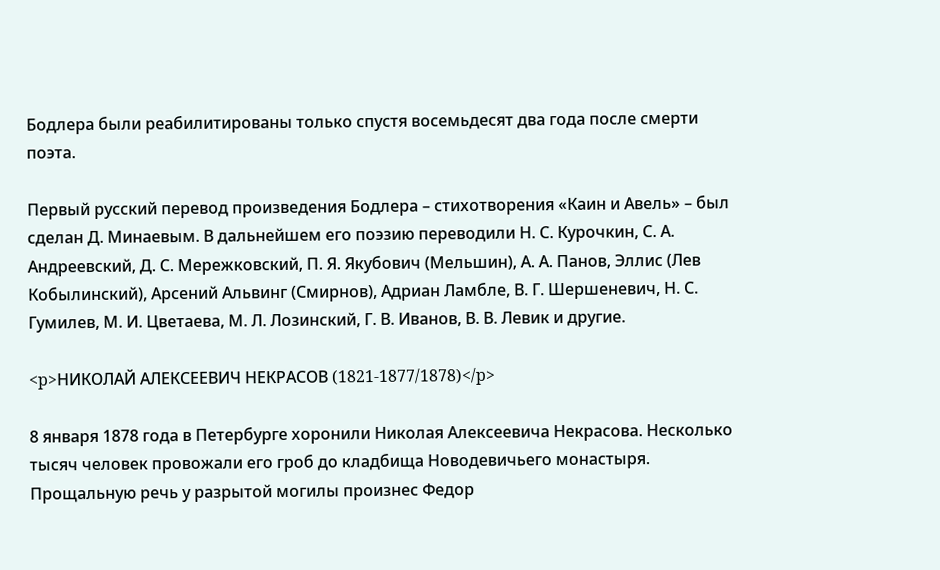Бодлера были реабилитированы только спустя восемьдесят два года после смерти поэта.

Первый русский перевод произведения Бодлера – стихотворения «Каин и Авель» – был сделан Д. Минаевым. В дальнейшем его поэзию переводили Н. С. Курочкин, С. А. Андреевский, Д. С. Мережковский, П. Я. Якубович (Мельшин), А. А. Панов, Эллис (Лев Кобылинский), Арсений Альвинг (Смирнов), Адриан Ламбле, В. Г. Шершеневич, Н. С. Гумилев, М. И. Цветаева, М. Л. Лозинский, Г. В. Иванов, В. В. Левик и другие.

<p>НИКОЛАЙ АЛЕКСЕЕВИЧ НЕКРАСОВ (1821-1877/1878)</p>

8 января 1878 года в Петербурге хоронили Николая Алексеевича Некрасова. Несколько тысяч человек провожали его гроб до кладбища Новодевичьего монастыря. Прощальную речь у разрытой могилы произнес Федор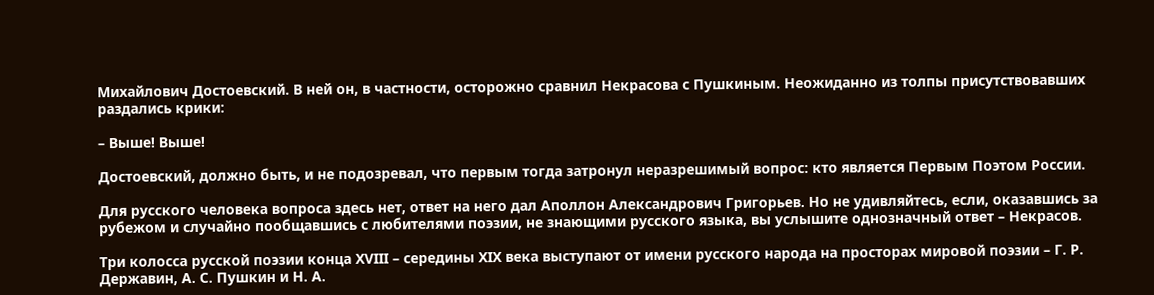Михайлович Достоевский. В ней он, в частности, осторожно сравнил Некрасова с Пушкиным. Неожиданно из толпы присутствовавших раздались крики:

– Выше! Выше!

Достоевский, должно быть, и не подозревал, что первым тогда затронул неразрешимый вопрос: кто является Первым Поэтом России.

Для русского человека вопроса здесь нет, ответ на него дал Аполлон Александрович Григорьев. Но не удивляйтесь, если, оказавшись за рубежом и случайно пообщавшись с любителями поэзии, не знающими русского языка, вы услышите однозначный ответ – Некрасов.

Три колосса русской поэзии конца XVIII – середины XIX века выступают от имени русского народа на просторах мировой поэзии – Г. Р. Державин, А. С. Пушкин и Н. А.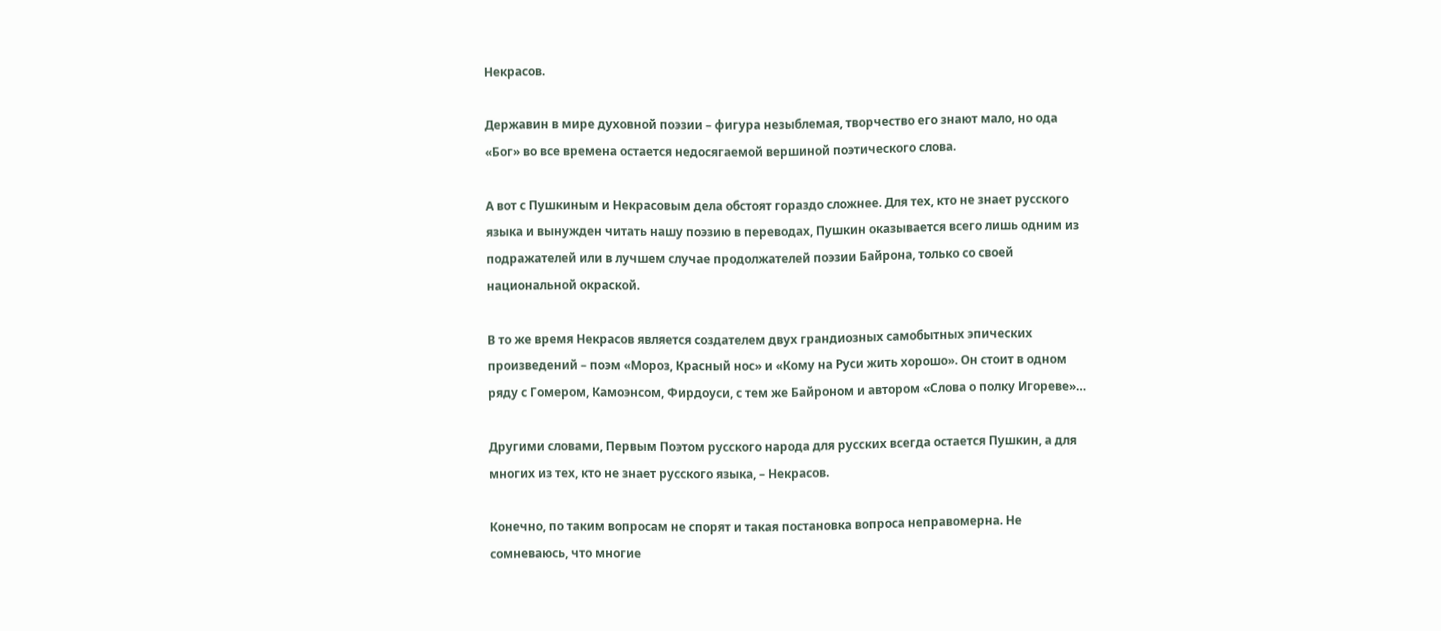Некрасов.

Державин в мире духовной поэзии – фигура незыблемая, творчество его знают мало, но ода «Бог» во все времена остается недосягаемой вершиной поэтического слова.

А вот с Пушкиным и Некрасовым дела обстоят гораздо сложнее. Для тех, кто не знает русского языка и вынужден читать нашу поэзию в переводах, Пушкин оказывается всего лишь одним из подражателей или в лучшем случае продолжателей поэзии Байрона, только со своей национальной окраской.

В то же время Некрасов является создателем двух грандиозных самобытных эпических произведений – поэм «Мороз, Красный нос» и «Кому на Руси жить хорошо». Он стоит в одном ряду с Гомером, Камоэнсом, Фирдоуси, с тем же Байроном и автором «Слова о полку Игореве»…

Другими словами, Первым Поэтом русского народа для русских всегда остается Пушкин, а для многих из тех, кто не знает русского языка, – Некрасов.

Конечно, по таким вопросам не спорят и такая постановка вопроса неправомерна. Не сомневаюсь, что многие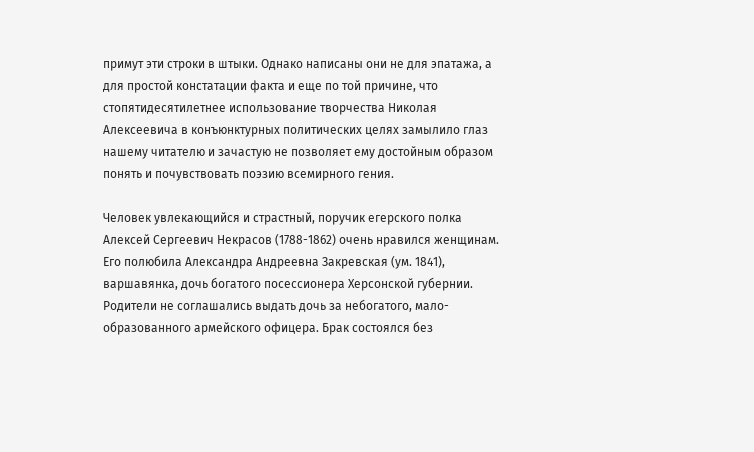примут эти строки в штыки. Однако написаны они не для эпатажа, а для простой констатации факта и еще по той причине, что стопятидесятилетнее использование творчества Николая Алексеевича в конъюнктурных политических целях замылило глаз нашему читателю и зачастую не позволяет ему достойным образом понять и почувствовать поэзию всемирного гения.

Человек увлекающийся и страстный, поручик егерского полка Алексей Сергеевич Некрасов (1788-1862) очень нравился женщинам. Его полюбила Александра Андреевна Закревская (ум. 1841), варшавянка, дочь богатого посессионера Херсонской губернии. Родители не соглашались выдать дочь за небогатого, мало-образованного армейского офицера. Брак состоялся без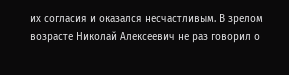их согласия и оказался несчастливым. В зрелом возрасте Николай Алексеевич не раз говорил о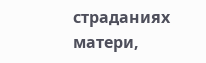страданиях матери,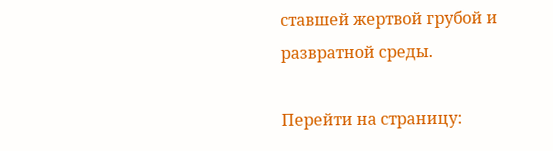ставшей жертвой грубой и развратной среды.

Перейти на страницу: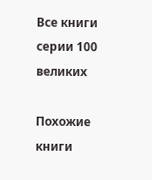Все книги серии 100 великих

Похожие книги